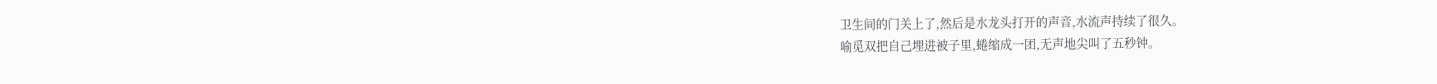卫生间的门关上了,然后是水龙头打开的声音,水流声持续了很久。
喻觅双把自己埋进被子里,蜷缩成一团,无声地尖叫了五秒钟。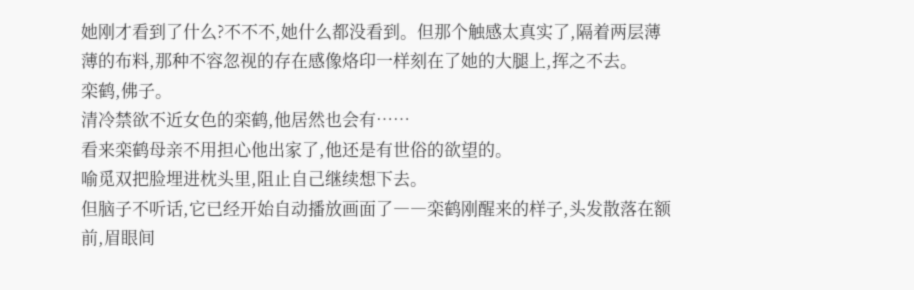她刚才看到了什么?不不不,她什么都没看到。但那个触感太真实了,隔着两层薄薄的布料,那种不容忽视的存在感像烙印一样刻在了她的大腿上,挥之不去。
栾鹤,佛子。
清冷禁欲不近女色的栾鹤,他居然也会有……
看来栾鹤母亲不用担心他出家了,他还是有世俗的欲望的。
喻觅双把脸埋进枕头里,阻止自己继续想下去。
但脑子不听话,它已经开始自动播放画面了――栾鹤刚醒来的样子,头发散落在额前,眉眼间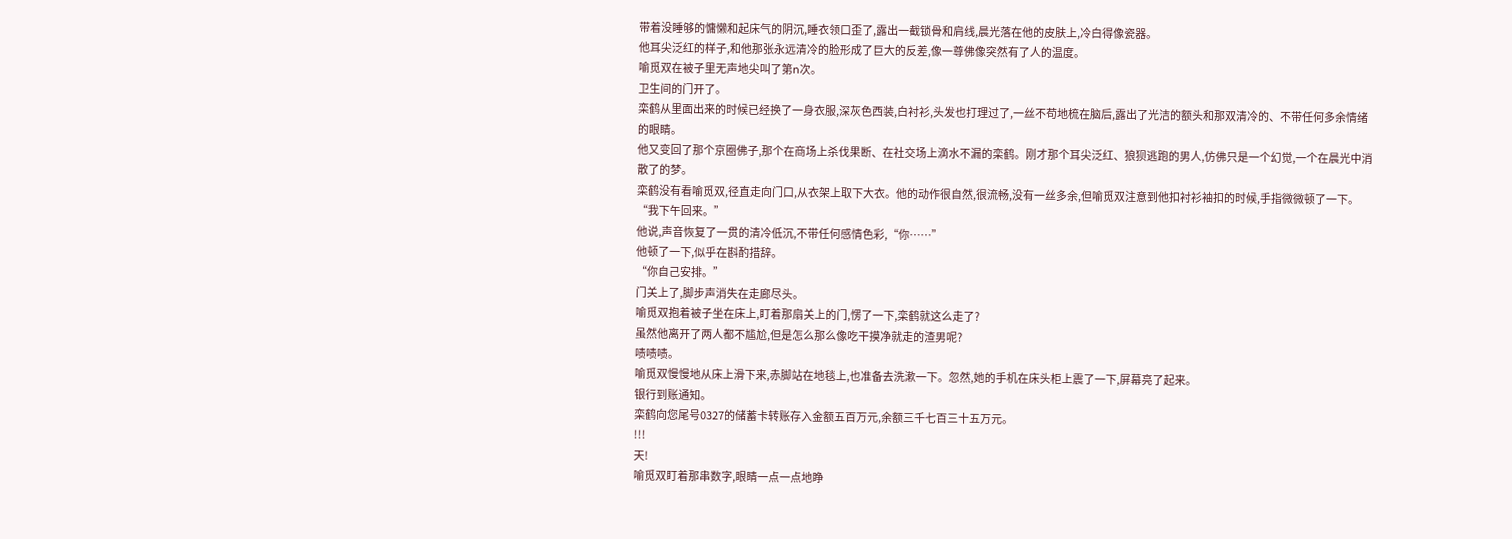带着没睡够的慵懒和起床气的阴沉,睡衣领口歪了,露出一截锁骨和肩线,晨光落在他的皮肤上,冷白得像瓷器。
他耳尖泛红的样子,和他那张永远清冷的脸形成了巨大的反差,像一尊佛像突然有了人的温度。
喻觅双在被子里无声地尖叫了第n次。
卫生间的门开了。
栾鹤从里面出来的时候已经换了一身衣服,深灰色西装,白衬衫,头发也打理过了,一丝不苟地梳在脑后,露出了光洁的额头和那双清冷的、不带任何多余情绪的眼睛。
他又变回了那个京圈佛子,那个在商场上杀伐果断、在社交场上滴水不漏的栾鹤。刚才那个耳尖泛红、狼狈逃跑的男人,仿佛只是一个幻觉,一个在晨光中消散了的梦。
栾鹤没有看喻觅双,径直走向门口,从衣架上取下大衣。他的动作很自然,很流畅,没有一丝多余,但喻觅双注意到他扣衬衫袖扣的时候,手指微微顿了一下。
“我下午回来。”
他说,声音恢复了一贯的清冷低沉,不带任何感情色彩,“你……”
他顿了一下,似乎在斟酌措辞。
“你自己安排。”
门关上了,脚步声消失在走廊尽头。
喻觅双抱着被子坐在床上,盯着那扇关上的门,愣了一下,栾鹤就这么走了?
虽然他离开了两人都不尴尬,但是怎么那么像吃干摸净就走的渣男呢?
啧啧啧。
喻觅双慢慢地从床上滑下来,赤脚站在地毯上,也准备去洗漱一下。忽然,她的手机在床头柜上震了一下,屏幕亮了起来。
银行到账通知。
栾鹤向您尾号0327的储蓄卡转账存入金额五百万元,余额三千七百三十五万元。
!!!
天!
喻觅双盯着那串数字,眼睛一点一点地睁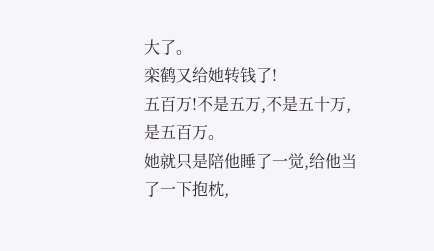大了。
栾鹤又给她转钱了!
五百万!不是五万,不是五十万,是五百万。
她就只是陪他睡了一觉,给他当了一下抱枕,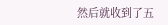然后就收到了五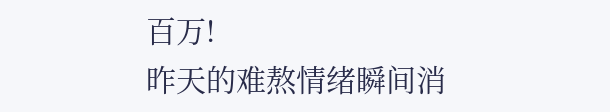百万!
昨天的难熬情绪瞬间消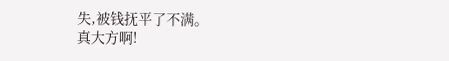失,被钱抚平了不满。
真大方啊!